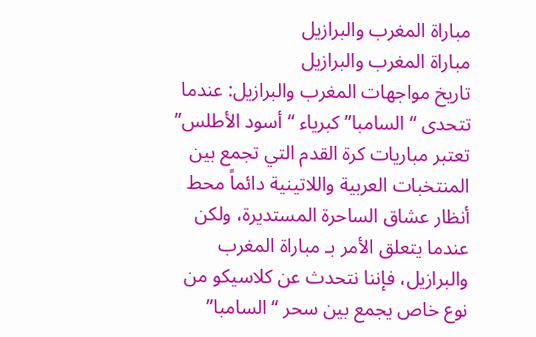مباراة المغرب والبرازيل
مباراة المغرب والبرازيل
تاريخ مواجهات المغرب والبرازيل: عندما تتحدى “السامبا” كبرياء “أسود الأطلس”
تعتبر مباريات كرة القدم التي تجمع بين المنتخبات العربية واللاتينية دائماً محط أنظار عشاق الساحرة المستديرة، ولكن عندما يتعلق الأمر بـ مباراة المغرب والبرازيل، فإننا نتحدث عن كلاسيكو من نوع خاص يجمع بين سحر “السامبا”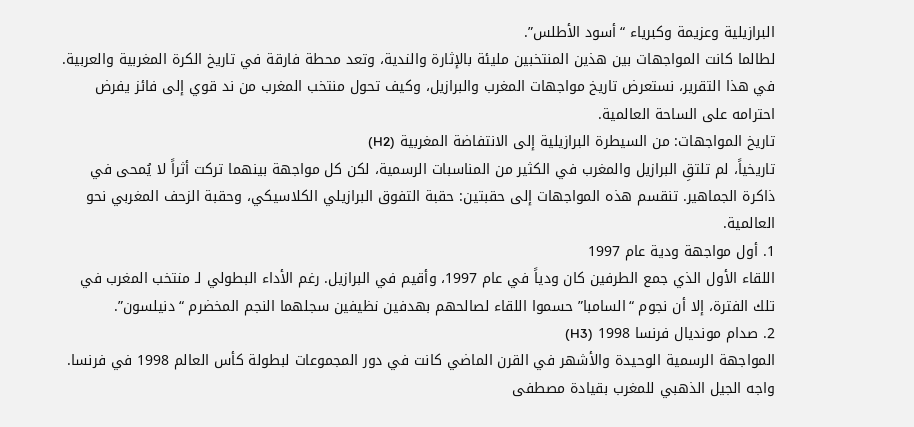البرازيلية وعزيمة وكبرياء “أسود الأطلس”.
لطالما كانت المواجهات بين هذين المنتخبين مليئة بالإثارة والندية، وتعد محطة فارقة في تاريخ الكرة المغربية والعربية. في هذا التقرير، نستعرض تاريخ مواجهات المغرب والبرازيل، وكيف تحول منتخب المغرب من ند قوي إلى فائز يفرض احترامه على الساحة العالمية.
تاريخ المواجهات: من السيطرة البرازيلية إلى الانتفاضة المغربية (H2)
تاريخياً، لم تلتقِ البرازيل والمغرب في الكثير من المناسبات الرسمية، لكن كل مواجهة بينهما تركت أثراً لا يُمحى في ذاكرة الجماهير. تنقسم هذه المواجهات إلى حقبتين: حقبة التفوق البرازيلي الكلاسيكي، وحقبة الزحف المغربي نحو العالمية.
1. أول مواجهة ودية عام 1997
اللقاء الأول الذي جمع الطرفين كان ودياً في عام 1997، وأقيم في البرازيل. رغم الأداء البطولي لـ منتخب المغرب في تلك الفترة، إلا أن نجوم “السامبا” حسموا اللقاء لصالحهم بهدفين نظيفين سجلهما النجم المخضرم “دنيلسون”.
2. صدام مونديال فرنسا 1998 (H3)
المواجهة الرسمية الوحيدة والأشهر في القرن الماضي كانت في دور المجموعات لبطولة كأس العالم 1998 في فرنسا. واجه الجيل الذهبي للمغرب بقيادة مصطفى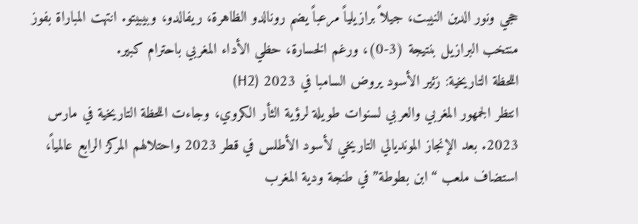حجي ونور الدين النيبت، جيلاً برازيلياً مرعباً يضم رونالدو الظاهرة، ريفالدو، وبيبيتو. انتهت المباراة بفوز منتخب البرازيل بنتيجة (3-0)، ورغم الخسارة، حظي الأداء المغربي باحترام كبير.
اللحظة التاريخية: زئير الأسود يروض السامبا في 2023 (H2)
انتظر الجمهور المغربي والعربي لسنوات طويلة لرؤية الثأر الكروي، وجاءت اللحظة التاريخية في مارس 2023. بعد الإنجاز المونديالي التاريخي لأسود الأطلس في قطر 2023 واحتلالهم المركز الرابع عالمياً، استضاف ملعب “ابن بطوطة” في طنجة ودية المغرب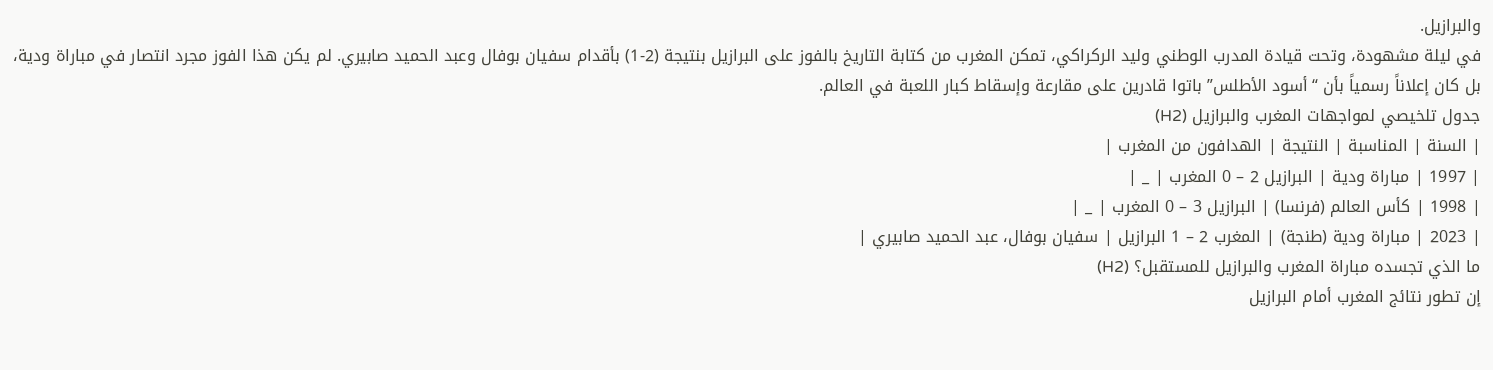والبرازيل.
في ليلة مشهودة، وتحت قيادة المدرب الوطني وليد الركراكي، تمكن المغرب من كتابة التاريخ بالفوز على البرازيل بنتيجة (2-1) بأقدام سفيان بوفال وعبد الحميد صابيري. لم يكن هذا الفوز مجرد انتصار في مباراة ودية، بل كان إعلاناً رسمياً بأن “أسود الأطلس” باتوا قادرين على مقارعة وإسقاط كبار اللعبة في العالم.
جدول تلخيصي لمواجهات المغرب والبرازيل (H2)
| السنة | المناسبة | النتيجة | الهدافون من المغرب |
| 1997 | مباراة ودية | البرازيل 2 – 0 المغرب | _ |
| 1998 | كأس العالم (فرنسا) | البرازيل 3 – 0 المغرب | _ |
| 2023 | مباراة ودية (طنجة) | المغرب 2 – 1 البرازيل | سفيان بوفال، عبد الحميد صابيري |
ما الذي تجسده مباراة المغرب والبرازيل للمستقبل؟ (H2)
إن تطور نتائج المغرب أمام البرازيل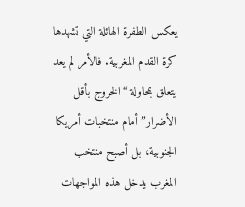يعكس الطفرة الهائلة التي تشهدها كرة القدم المغربية. فالأمر لم يعد يتعلق بمحاولة “الخروج بأقل الأضرار” أمام منتخبات أمريكا الجنوبية، بل أصبح منتخب المغرب يدخل هذه المواجهات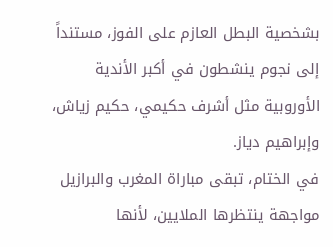بشخصية البطل العازم على الفوز، مستنداً إلى نجوم ينشطون في أكبر الأندية الأوروبية مثل أشرف حكيمي، حكيم زياش، وإبراهيم دياز.
في الختام، تبقى مباراة المغرب والبرازيل مواجهة ينتظرها الملايين، لأنها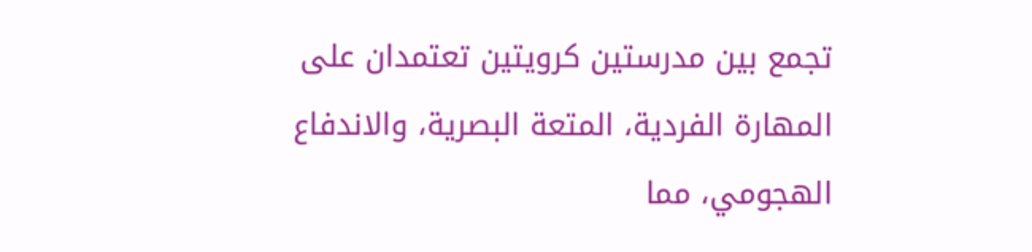تجمع بين مدرستين كرويتين تعتمدان على المهارة الفردية، المتعة البصرية، والاندفاع الهجومي، مما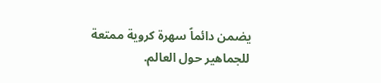يضمن دائماً سهرة كروية ممتعة للجماهير حول العالم.